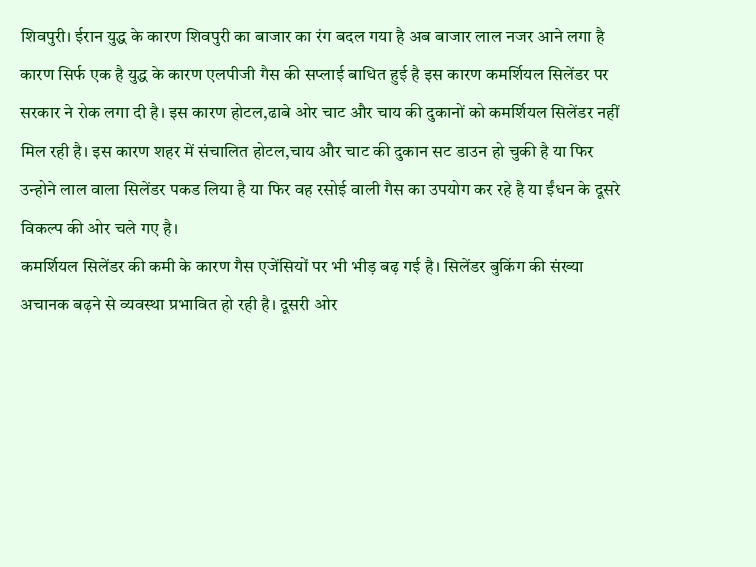शिवपुरी। ईरान युद्ध के कारण शिवपुरी का बाजार का रंग बदल गया है अब बाजार लाल नजर आने लगा है कारण सिर्फ एक है युद्ध के कारण एलपीजी गैस की सप्लाई बाधित हुई है इस कारण कमर्शियल सिलेंडर पर सरकार ने रोक लगा दी है। इस कारण होटल,ढाबे ओर चाट और चाय की दुकानों को कमर्शियल सिलेंडर नहीं मिल रही है। इस कारण शहर में संचालित होटल,चाय और चाट की दुकान सट डाउन हो चुकी है या फिर उन्होने लाल वाला सिलेंडर पकड लिया है या फिर वह रसोई वाली गैस का उपयोग कर रहे है या ईंधन के दूसरे विकल्प की ओर चले गए है।
कमर्शियल सिलेंडर की कमी के कारण गैस एजेंसियों पर भी भीड़ बढ़ गई है। सिलेंडर बुकिंग की संख्या अचानक बढ़ने से व्यवस्था प्रभावित हो रही है। दूसरी ओर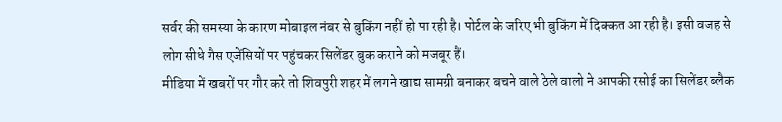सर्वर की समस्या के कारण मोबाइल नंबर से बुकिंग नहीं हो पा रही है। पोर्टल के जरिए भी बुकिंग में दिक्कत आ रही है। इसी वजह से लोग सीधे गैस एजेंसियों पर पहुंचकर सिलेंडर बुक कराने को मजबूर हैं।
मीडिया में खबरों पर गौर करे तो शिवपुरी शहर में लगने खाद्य सामग्री बनाकर बचने वाले ठेले वालो ने आपकी रसोई का सिलेंडर ब्लैक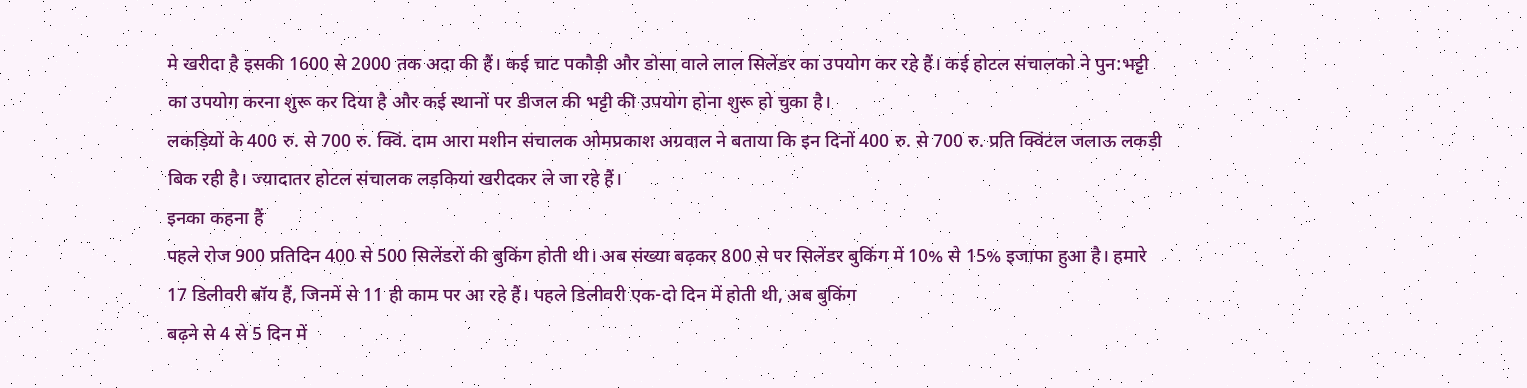मे खरीदा है इसकी 1600 से 2000 तक अदा की हैं। कई चाट पकौड़ी और डोसा वाले लाल सिलेंडर का उपयोग कर रहे हैं। कई होटल संचालको ने पुन:भट्टी का उपयोग करना शुरू कर दिया है और कई स्थानों पर डीजल की भट्टी की उपयोग होना शुरू हो चुका है।
लकड़ियों के 400 रु. से 700 रु. क्विं. दाम आरा मशीन संचालक ओमप्रकाश अग्रवाल ने बताया कि इन दिनों 400 रु. से 700 रु. प्रति क्विंटल जलाऊ लकड़ी बिक रही है। ज्यादातर होटल संचालक लड़कियां खरीदकर ले जा रहे हैं।
इनका कहना हैं
पहले रोज 900 प्रतिदिन 400 से 500 सिलेंडरों की बुकिंग होती थी। अब संख्या बढ़कर 800 से पर सिलेंडर बुकिंग में 10% से 15% इजाफा हुआ है। हमारे 17 डिलीवरी बॉय हैं, जिनमें से 11 ही काम पर आ रहे हैं। पहले डिलीवरी एक-दो दिन में होती थी, अब बुकिंग
बढ़ने से 4 से 5 दिन में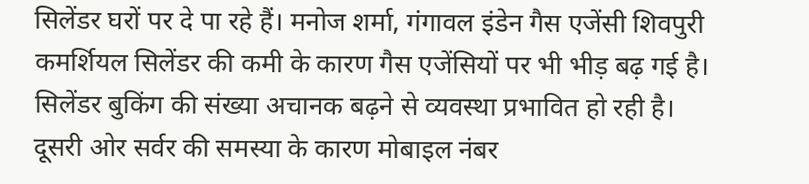सिलेंडर घरों पर दे पा रहे हैं। मनोज शर्मा, गंगावल इंडेन गैस एजेंसी शिवपुरी
कमर्शियल सिलेंडर की कमी के कारण गैस एजेंसियों पर भी भीड़ बढ़ गई है। सिलेंडर बुकिंग की संख्या अचानक बढ़ने से व्यवस्था प्रभावित हो रही है। दूसरी ओर सर्वर की समस्या के कारण मोबाइल नंबर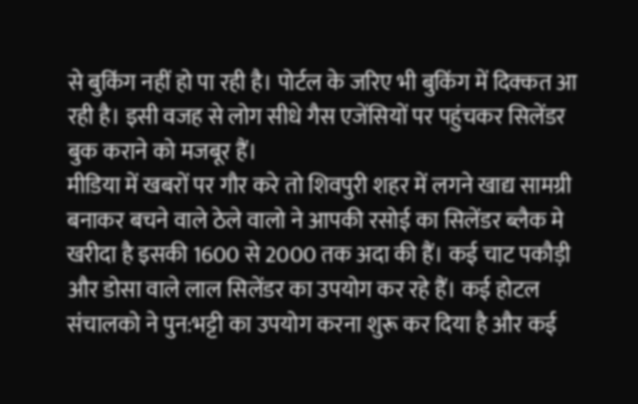से बुकिंग नहीं हो पा रही है। पोर्टल के जरिए भी बुकिंग में दिक्कत आ रही है। इसी वजह से लोग सीधे गैस एजेंसियों पर पहुंचकर सिलेंडर बुक कराने को मजबूर हैं।
मीडिया में खबरों पर गौर करे तो शिवपुरी शहर में लगने खाद्य सामग्री बनाकर बचने वाले ठेले वालो ने आपकी रसोई का सिलेंडर ब्लैक मे खरीदा है इसकी 1600 से 2000 तक अदा की हैं। कई चाट पकौड़ी और डोसा वाले लाल सिलेंडर का उपयोग कर रहे हैं। कई होटल संचालको ने पुन:भट्टी का उपयोग करना शुरू कर दिया है और कई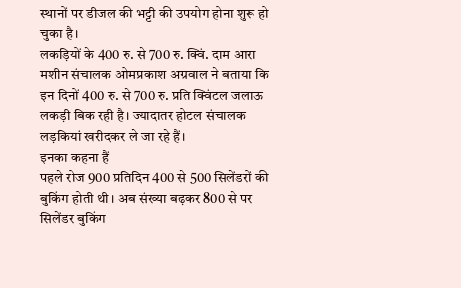स्थानों पर डीजल की भट्टी की उपयोग होना शुरू हो चुका है।
लकड़ियों के 400 रु. से 700 रु. क्विं. दाम आरा मशीन संचालक ओमप्रकाश अग्रवाल ने बताया कि इन दिनों 400 रु. से 700 रु. प्रति क्विंटल जलाऊ लकड़ी बिक रही है। ज्यादातर होटल संचालक लड़कियां खरीदकर ले जा रहे हैं।
इनका कहना हैं
पहले रोज 900 प्रतिदिन 400 से 500 सिलेंडरों की बुकिंग होती थी। अब संख्या बढ़कर 800 से पर सिलेंडर बुकिंग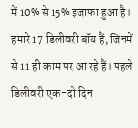में 10% से 15% इजाफा हुआ है। हमारे 17 डिलीवरी बॉय हैं, जिनमें से 11 ही काम पर आ रहे हैं। पहले डिलीवरी एक-दो दिन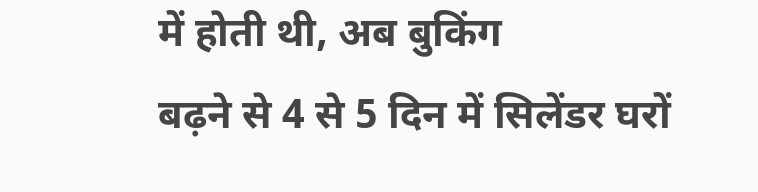में होती थी, अब बुकिंग
बढ़ने से 4 से 5 दिन में सिलेंडर घरों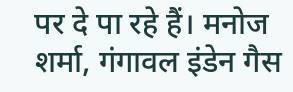पर दे पा रहे हैं। मनोज शर्मा, गंगावल इंडेन गैस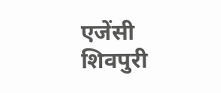एजेंसी शिवपुरी